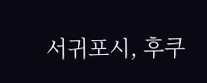서귀포시, 후쿠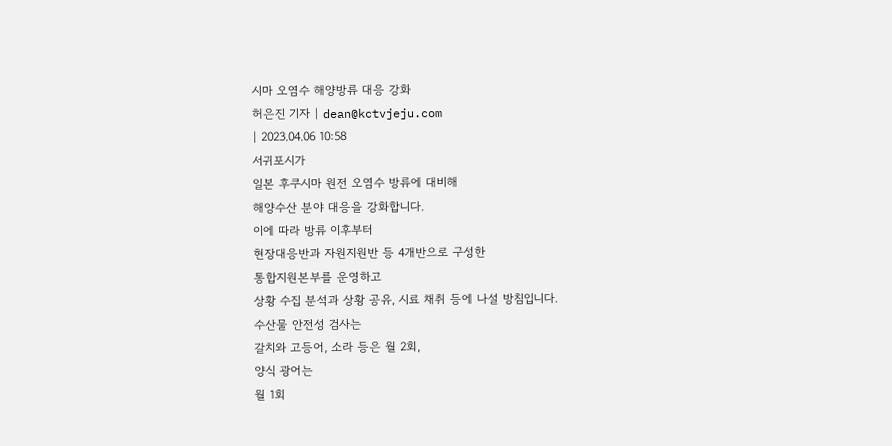시마 오염수 해양방류 대응 강화
허은진 기자 | dean@kctvjeju.com
| 2023.04.06 10:58
서귀포시가
일본 후쿠시마 원전 오염수 방류에 대비해
해양수산 분야 대응을 강화합니다.
이에 따라 방류 이후부터
현장대응반과 자원지원반 등 4개반으로 구성한
통합지원본부를 운영하고
상황 수집 분석과 상황 공유, 시료 채취 등에 나설 방침입니다.
수산물 안전성 검사는
갈치와 고등어, 소라 등은 월 2회,
양식 광어는
월 1회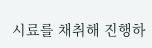시료를 채취해 진행하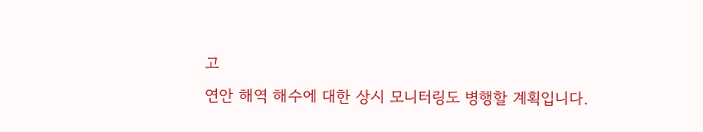고
연안 해역 해수에 대한 상시 모니터링도 병행할 계획입니다.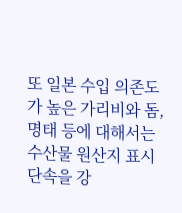또 일본 수입 의존도가 높은 가리비와 돔, 명태 등에 대해서는
수산물 원산지 표시 단속을 강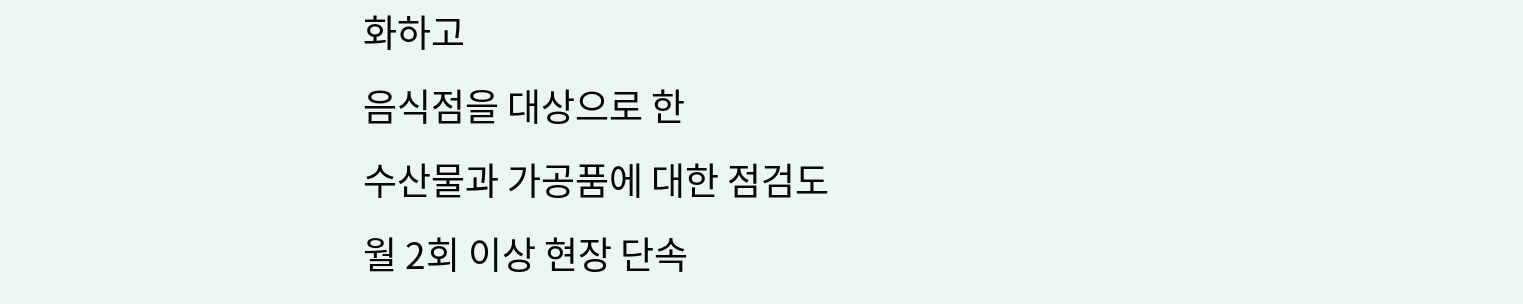화하고
음식점을 대상으로 한
수산물과 가공품에 대한 점검도
월 2회 이상 현장 단속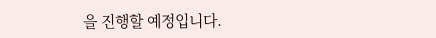을 진행할 예정입니다.